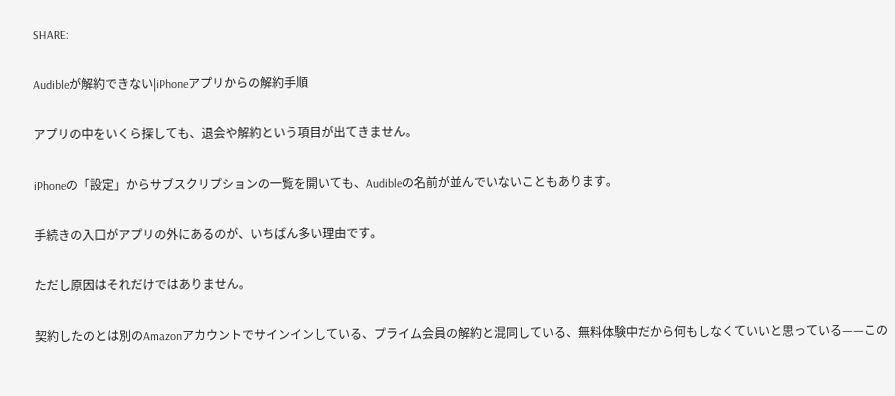SHARE:

Audibleが解約できない|iPhoneアプリからの解約手順

アプリの中をいくら探しても、退会や解約という項目が出てきません。

iPhoneの「設定」からサブスクリプションの一覧を開いても、Audibleの名前が並んでいないこともあります。

手続きの入口がアプリの外にあるのが、いちばん多い理由です。

ただし原因はそれだけではありません。

契約したのとは別のAmazonアカウントでサインインしている、プライム会員の解約と混同している、無料体験中だから何もしなくていいと思っている——この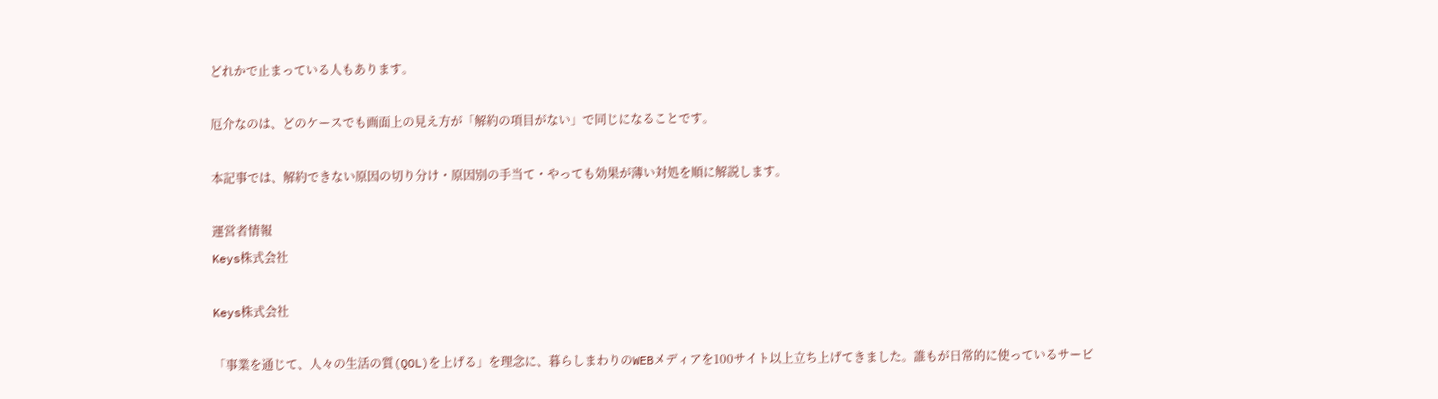どれかで止まっている人もあります。

厄介なのは、どのケースでも画面上の見え方が「解約の項目がない」で同じになることです。

本記事では、解約できない原因の切り分け・原因別の手当て・やっても効果が薄い対処を順に解説します。

運営者情報
Keys株式会社

Keys株式会社

「事業を通じて、人々の生活の質(QOL)を上げる」を理念に、暮らしまわりのWEBメディアを100サイト以上立ち上げてきました。誰もが日常的に使っているサービ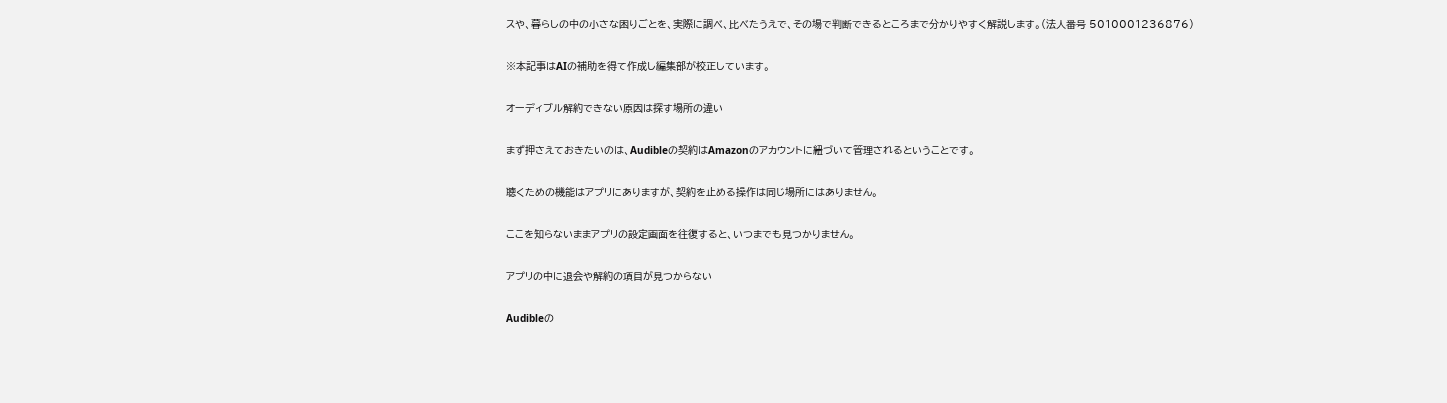スや、暮らしの中の小さな困りごとを、実際に調べ、比べたうえで、その場で判断できるところまで分かりやすく解説します。(法人番号 5010001236876)

※本記事はAIの補助を得て作成し編集部が校正しています。

オーディブル解約できない原因は探す場所の違い

まず押さえておきたいのは、Audibleの契約はAmazonのアカウントに紐づいて管理されるということです。

聴くための機能はアプリにありますが、契約を止める操作は同じ場所にはありません。

ここを知らないままアプリの設定画面を往復すると、いつまでも見つかりません。

アプリの中に退会や解約の項目が見つからない

Audibleの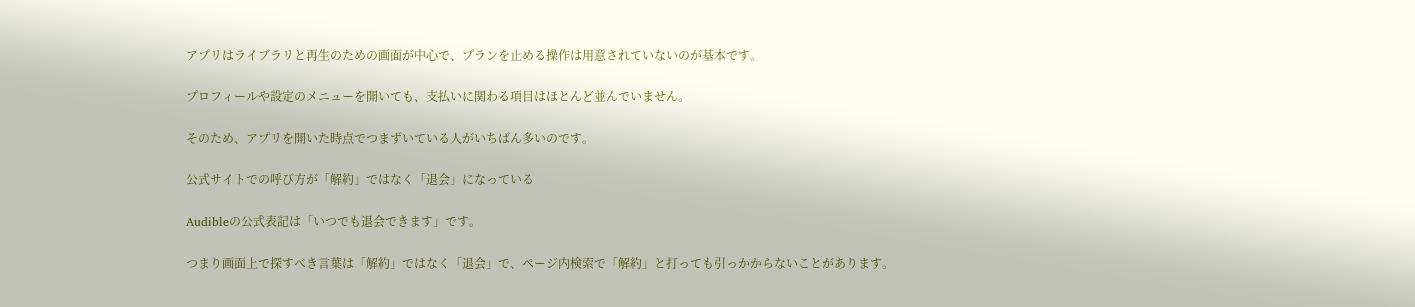アプリはライブラリと再生のための画面が中心で、プランを止める操作は用意されていないのが基本です。

プロフィールや設定のメニューを開いても、支払いに関わる項目はほとんど並んでいません。

そのため、アプリを開いた時点でつまずいている人がいちばん多いのです。

公式サイトでの呼び方が「解約」ではなく「退会」になっている

Audibleの公式表記は「いつでも退会できます」です。

つまり画面上で探すべき言葉は「解約」ではなく「退会」で、ページ内検索で「解約」と打っても引っかからないことがあります。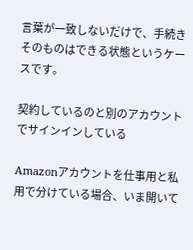言葉が一致しないだけで、手続きそのものはできる状態というケースです。

契約しているのと別のアカウントでサインインしている

Amazonアカウントを仕事用と私用で分けている場合、いま開いて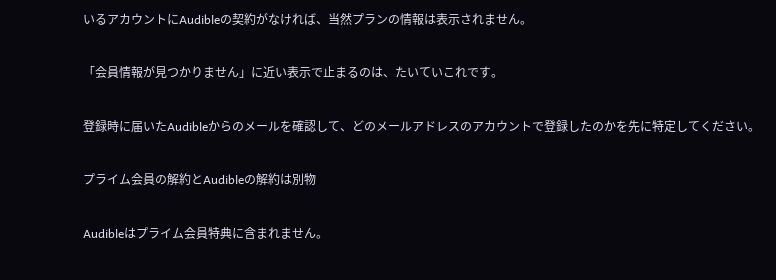いるアカウントにAudibleの契約がなければ、当然プランの情報は表示されません。

「会員情報が見つかりません」に近い表示で止まるのは、たいていこれです。

登録時に届いたAudibleからのメールを確認して、どのメールアドレスのアカウントで登録したのかを先に特定してください。

プライム会員の解約とAudibleの解約は別物

Audibleはプライム会員特典に含まれません。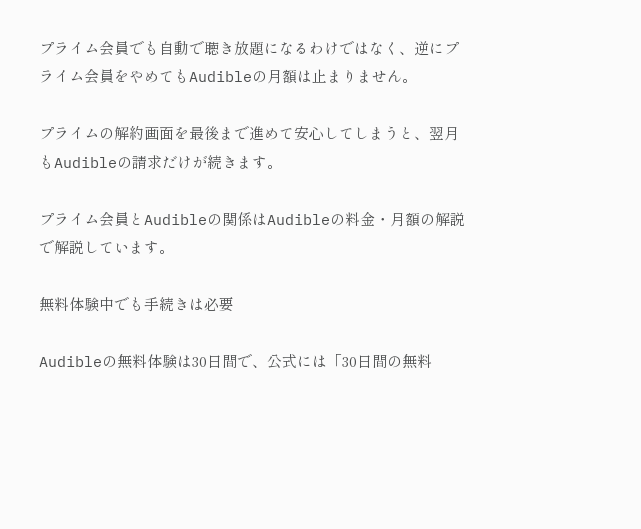プライム会員でも自動で聴き放題になるわけではなく、逆にプライム会員をやめてもAudibleの月額は止まりません。

プライムの解約画面を最後まで進めて安心してしまうと、翌月もAudibleの請求だけが続きます。

プライム会員とAudibleの関係はAudibleの料金・月額の解説で解説しています。

無料体験中でも手続きは必要

Audibleの無料体験は30日間で、公式には「30日間の無料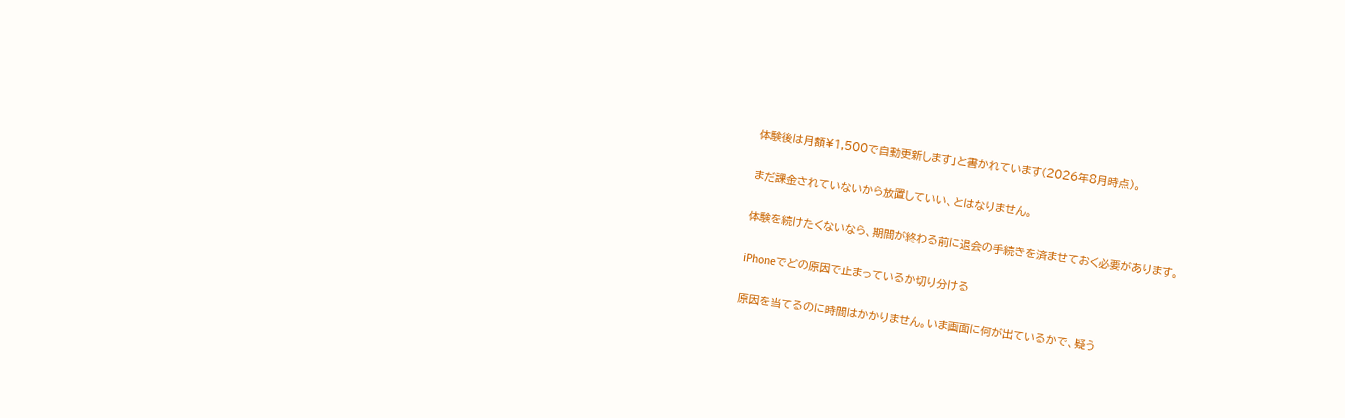体験後は月額¥1,500で自動更新します」と書かれています(2026年8月時点)。

まだ課金されていないから放置していい、とはなりません。

体験を続けたくないなら、期間が終わる前に退会の手続きを済ませておく必要があります。

iPhoneでどの原因で止まっているか切り分ける

原因を当てるのに時間はかかりません。いま画面に何が出ているかで、疑う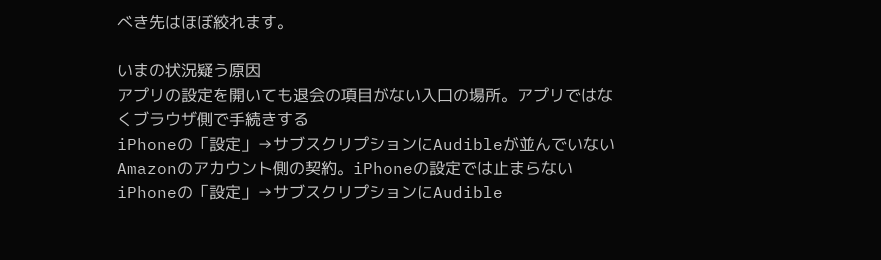べき先はほぼ絞れます。

いまの状況疑う原因
アプリの設定を開いても退会の項目がない入口の場所。アプリではなくブラウザ側で手続きする
iPhoneの「設定」→サブスクリプションにAudibleが並んでいないAmazonのアカウント側の契約。iPhoneの設定では止まらない
iPhoneの「設定」→サブスクリプションにAudible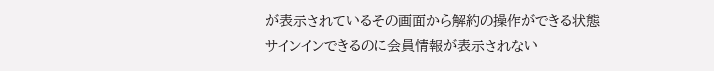が表示されているその画面から解約の操作ができる状態
サインインできるのに会員情報が表示されない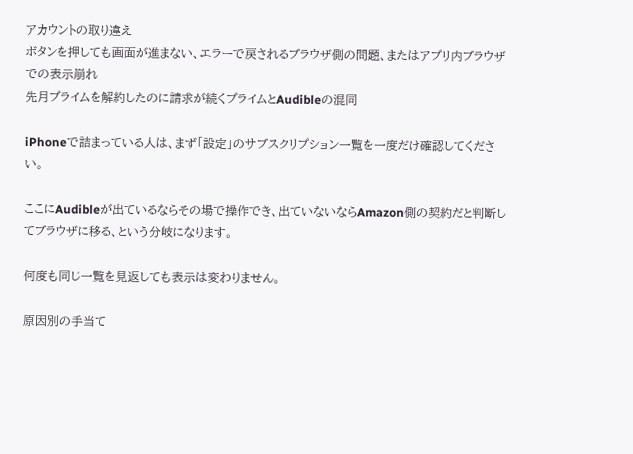アカウントの取り違え
ボタンを押しても画面が進まない、エラーで戻されるブラウザ側の問題、またはアプリ内ブラウザでの表示崩れ
先月プライムを解約したのに請求が続くプライムとAudibleの混同

iPhoneで詰まっている人は、まず「設定」のサブスクリプション一覧を一度だけ確認してください。

ここにAudibleが出ているならその場で操作でき、出ていないならAmazon側の契約だと判断してブラウザに移る、という分岐になります。

何度も同じ一覧を見返しても表示は変わりません。

原因別の手当て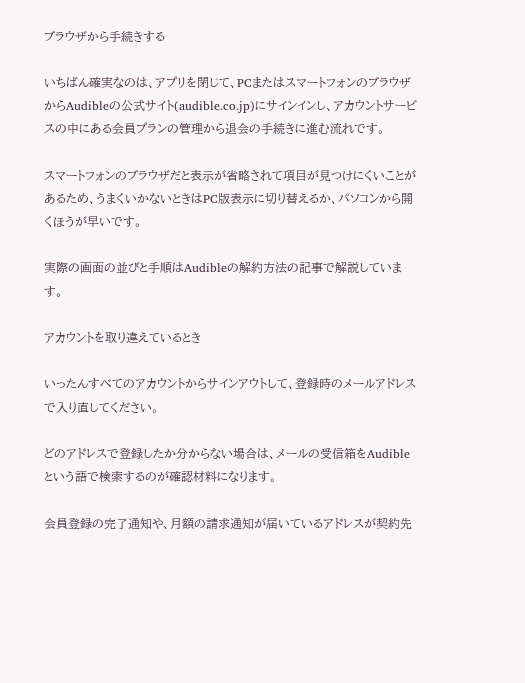ブラウザから手続きする

いちばん確実なのは、アプリを閉じて、PCまたはスマートフォンのブラウザからAudibleの公式サイト(audible.co.jp)にサインインし、アカウントサービスの中にある会員プランの管理から退会の手続きに進む流れです。

スマートフォンのブラウザだと表示が省略されて項目が見つけにくいことがあるため、うまくいかないときはPC版表示に切り替えるか、パソコンから開くほうが早いです。

実際の画面の並びと手順はAudibleの解約方法の記事で解説しています。

アカウントを取り違えているとき

いったんすべてのアカウントからサインアウトして、登録時のメールアドレスで入り直してください。

どのアドレスで登録したか分からない場合は、メールの受信箱をAudibleという語で検索するのが確認材料になります。

会員登録の完了通知や、月額の請求通知が届いているアドレスが契約先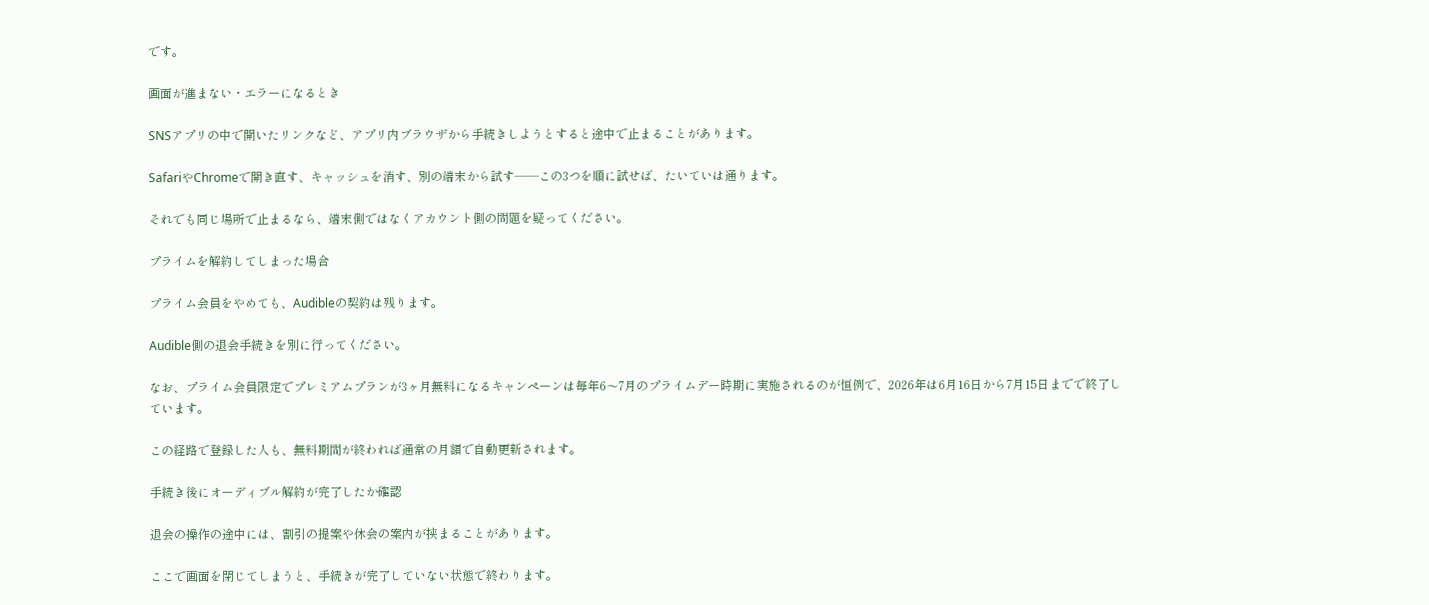です。

画面が進まない・エラーになるとき

SNSアプリの中で開いたリンクなど、アプリ内ブラウザから手続きしようとすると途中で止まることがあります。

SafariやChromeで開き直す、キャッシュを消す、別の端末から試す——この3つを順に試せば、たいていは通ります。

それでも同じ場所で止まるなら、端末側ではなくアカウント側の問題を疑ってください。

プライムを解約してしまった場合

プライム会員をやめても、Audibleの契約は残ります。

Audible側の退会手続きを別に行ってください。

なお、プライム会員限定でプレミアムプランが3ヶ月無料になるキャンペーンは毎年6〜7月のプライムデー時期に実施されるのが恒例で、2026年は6月16日から7月15日までで終了しています。

この経路で登録した人も、無料期間が終われば通常の月額で自動更新されます。

手続き後にオーディブル解約が完了したか確認

退会の操作の途中には、割引の提案や休会の案内が挟まることがあります。

ここで画面を閉じてしまうと、手続きが完了していない状態で終わります。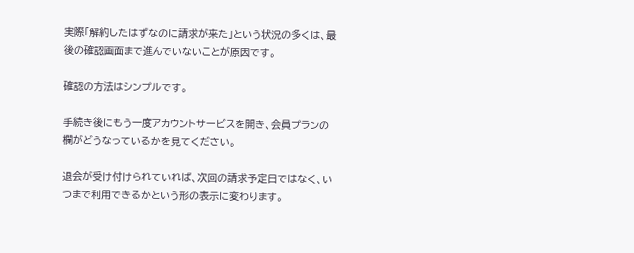実際「解約したはずなのに請求が来た」という状況の多くは、最後の確認画面まで進んでいないことが原因です。

確認の方法はシンプルです。

手続き後にもう一度アカウントサービスを開き、会員プランの欄がどうなっているかを見てください。

退会が受け付けられていれば、次回の請求予定日ではなく、いつまで利用できるかという形の表示に変わります。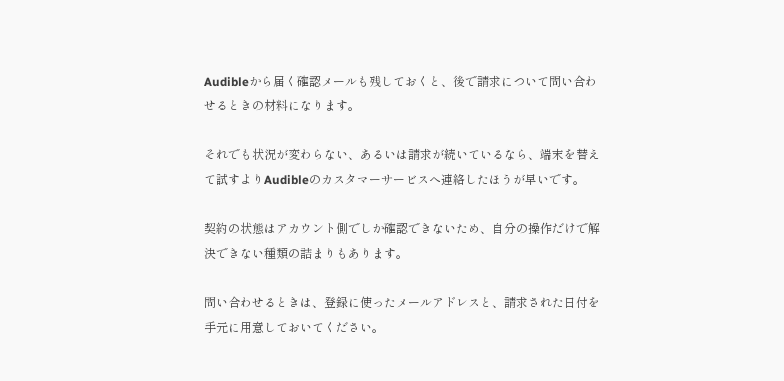Audibleから届く確認メールも残しておくと、後で請求について問い合わせるときの材料になります。

それでも状況が変わらない、あるいは請求が続いているなら、端末を替えて試すよりAudibleのカスタマーサービスへ連絡したほうが早いです。

契約の状態はアカウント側でしか確認できないため、自分の操作だけで解決できない種類の詰まりもあります。

問い合わせるときは、登録に使ったメールアドレスと、請求された日付を手元に用意しておいてください。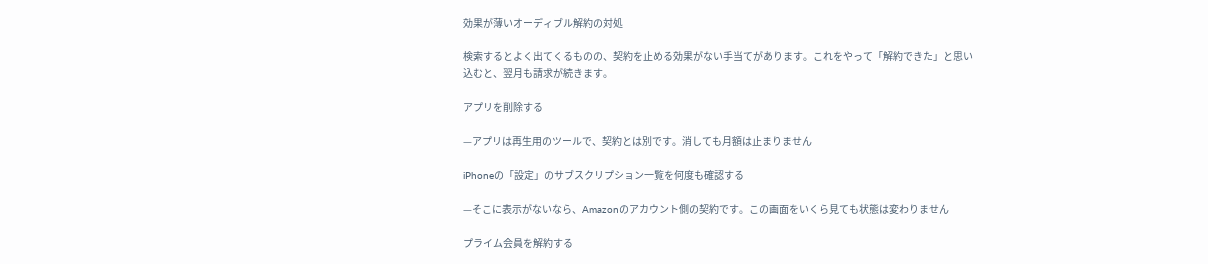効果が薄いオーディブル解約の対処

検索するとよく出てくるものの、契約を止める効果がない手当てがあります。これをやって「解約できた」と思い込むと、翌月も請求が続きます。

アプリを削除する

—アプリは再生用のツールで、契約とは別です。消しても月額は止まりません

iPhoneの「設定」のサブスクリプション一覧を何度も確認する

—そこに表示がないなら、Amazonのアカウント側の契約です。この画面をいくら見ても状態は変わりません

プライム会員を解約する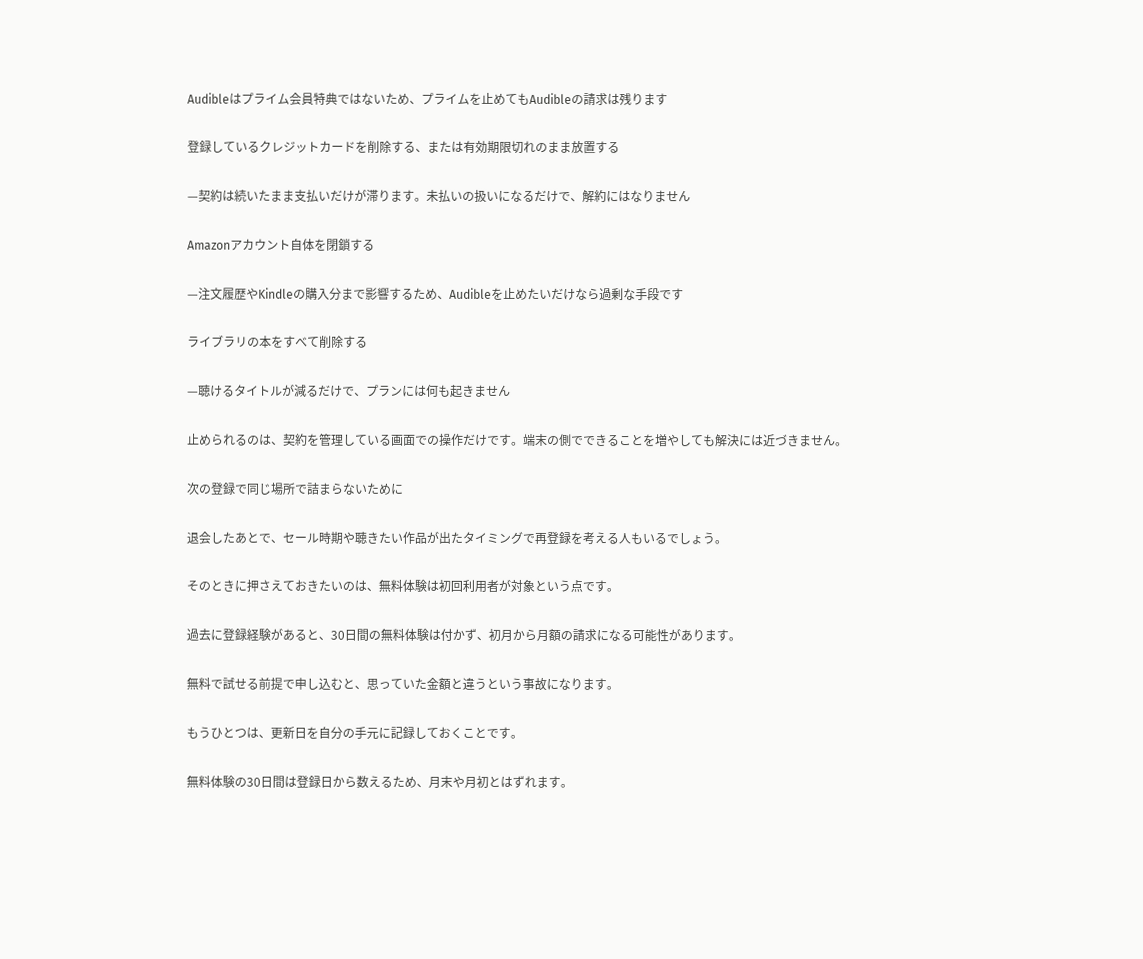Audibleはプライム会員特典ではないため、プライムを止めてもAudibleの請求は残ります

登録しているクレジットカードを削除する、または有効期限切れのまま放置する

—契約は続いたまま支払いだけが滞ります。未払いの扱いになるだけで、解約にはなりません

Amazonアカウント自体を閉鎖する

—注文履歴やKindleの購入分まで影響するため、Audibleを止めたいだけなら過剰な手段です

ライブラリの本をすべて削除する

—聴けるタイトルが減るだけで、プランには何も起きません

止められるのは、契約を管理している画面での操作だけです。端末の側でできることを増やしても解決には近づきません。

次の登録で同じ場所で詰まらないために

退会したあとで、セール時期や聴きたい作品が出たタイミングで再登録を考える人もいるでしょう。

そのときに押さえておきたいのは、無料体験は初回利用者が対象という点です。

過去に登録経験があると、30日間の無料体験は付かず、初月から月額の請求になる可能性があります。

無料で試せる前提で申し込むと、思っていた金額と違うという事故になります。

もうひとつは、更新日を自分の手元に記録しておくことです。

無料体験の30日間は登録日から数えるため、月末や月初とはずれます。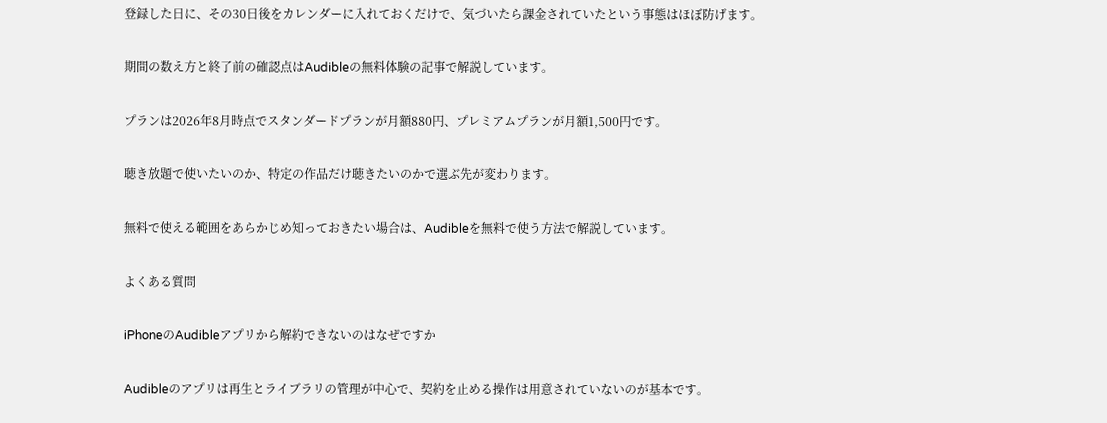登録した日に、その30日後をカレンダーに入れておくだけで、気づいたら課金されていたという事態はほぼ防げます。

期間の数え方と終了前の確認点はAudibleの無料体験の記事で解説しています。

プランは2026年8月時点でスタンダードプランが月額880円、プレミアムプランが月額1,500円です。

聴き放題で使いたいのか、特定の作品だけ聴きたいのかで選ぶ先が変わります。

無料で使える範囲をあらかじめ知っておきたい場合は、Audibleを無料で使う方法で解説しています。

よくある質問

iPhoneのAudibleアプリから解約できないのはなぜですか

Audibleのアプリは再生とライブラリの管理が中心で、契約を止める操作は用意されていないのが基本です。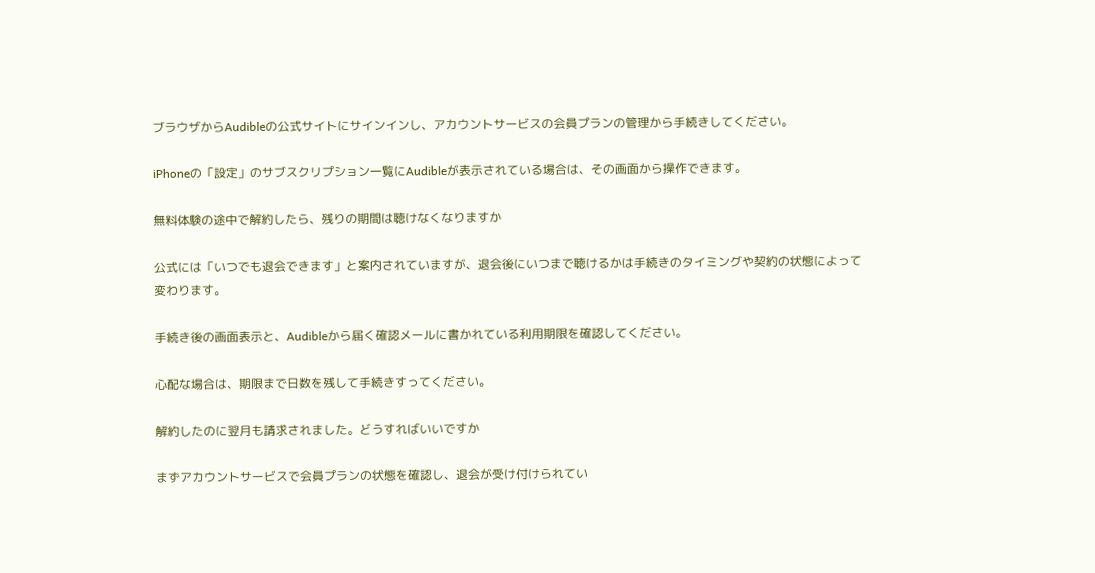ブラウザからAudibleの公式サイトにサインインし、アカウントサービスの会員プランの管理から手続きしてください。

iPhoneの「設定」のサブスクリプション一覧にAudibleが表示されている場合は、その画面から操作できます。

無料体験の途中で解約したら、残りの期間は聴けなくなりますか

公式には「いつでも退会できます」と案内されていますが、退会後にいつまで聴けるかは手続きのタイミングや契約の状態によって変わります。

手続き後の画面表示と、Audibleから届く確認メールに書かれている利用期限を確認してください。

心配な場合は、期限まで日数を残して手続きすってください。

解約したのに翌月も請求されました。どうすればいいですか

まずアカウントサービスで会員プランの状態を確認し、退会が受け付けられてい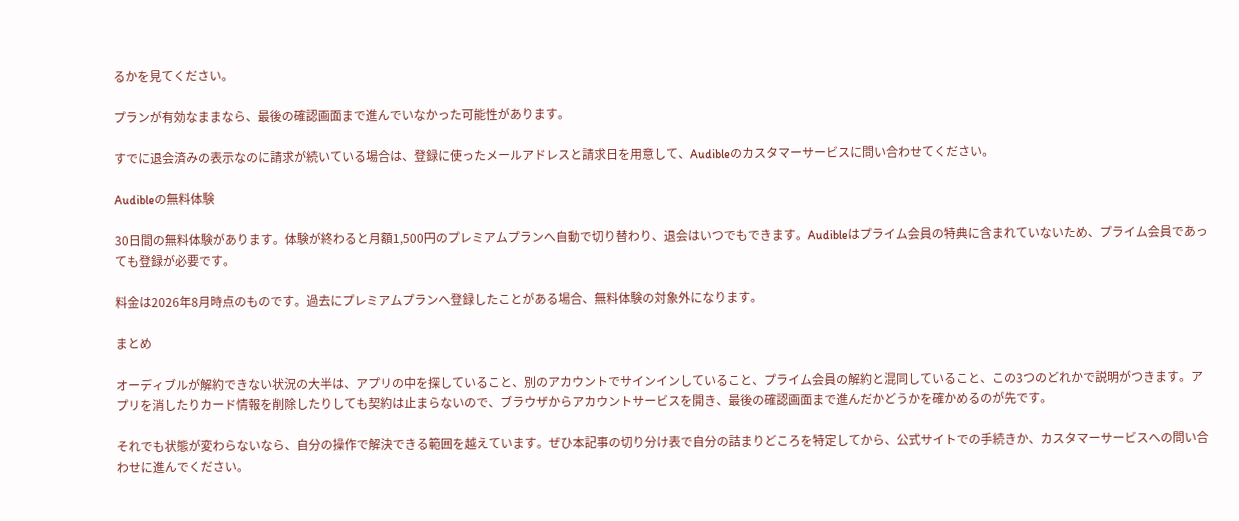るかを見てください。

プランが有効なままなら、最後の確認画面まで進んでいなかった可能性があります。

すでに退会済みの表示なのに請求が続いている場合は、登録に使ったメールアドレスと請求日を用意して、Audibleのカスタマーサービスに問い合わせてください。

Audibleの無料体験

30日間の無料体験があります。体験が終わると月額1,500円のプレミアムプランへ自動で切り替わり、退会はいつでもできます。Audibleはプライム会員の特典に含まれていないため、プライム会員であっても登録が必要です。

料金は2026年8月時点のものです。過去にプレミアムプランへ登録したことがある場合、無料体験の対象外になります。

まとめ

オーディブルが解約できない状況の大半は、アプリの中を探していること、別のアカウントでサインインしていること、プライム会員の解約と混同していること、この3つのどれかで説明がつきます。アプリを消したりカード情報を削除したりしても契約は止まらないので、ブラウザからアカウントサービスを開き、最後の確認画面まで進んだかどうかを確かめるのが先です。

それでも状態が変わらないなら、自分の操作で解決できる範囲を越えています。ぜひ本記事の切り分け表で自分の詰まりどころを特定してから、公式サイトでの手続きか、カスタマーサービスへの問い合わせに進んでください。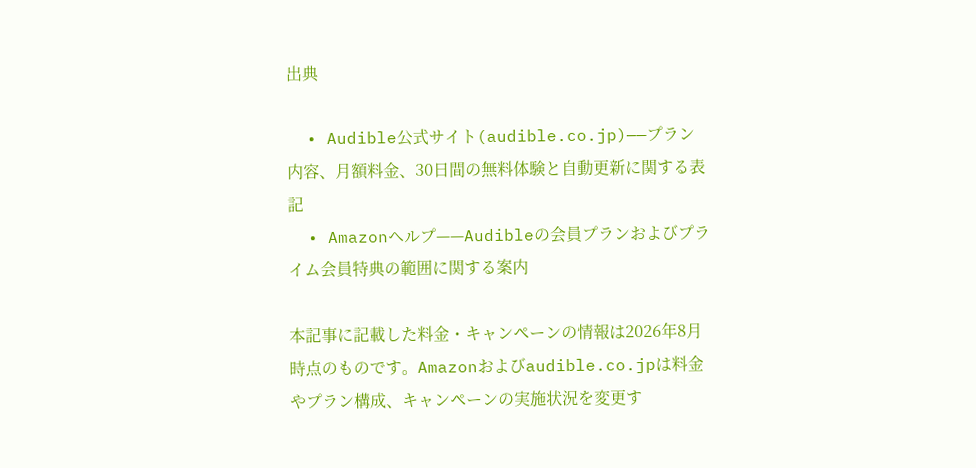出典

  • Audible公式サイト(audible.co.jp)——プラン内容、月額料金、30日間の無料体験と自動更新に関する表記
  • Amazonヘルプ——Audibleの会員プランおよびプライム会員特典の範囲に関する案内

本記事に記載した料金・キャンペーンの情報は2026年8月時点のものです。Amazonおよびaudible.co.jpは料金やプラン構成、キャンペーンの実施状況を変更す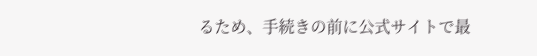るため、手続きの前に公式サイトで最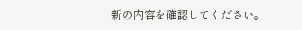新の内容を確認してください。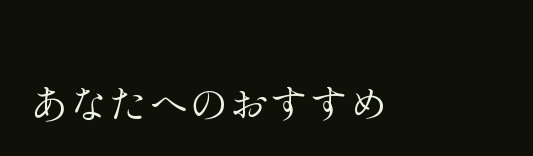あなたへのおすすめ